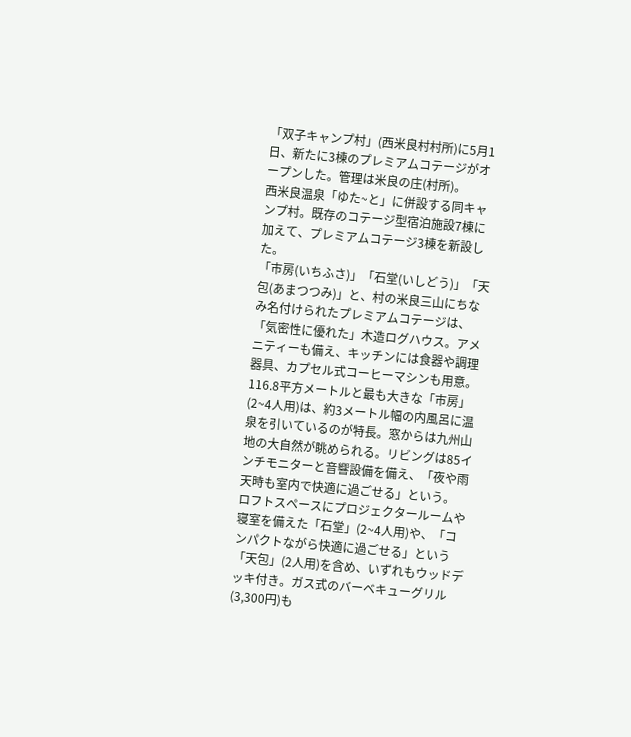「双子キャンプ村」(西米良村村所)に5月1日、新たに3棟のプレミアムコテージがオープンした。管理は米良の庄(村所)。
西米良温泉「ゆた~と」に併設する同キャンプ村。既存のコテージ型宿泊施設7棟に加えて、プレミアムコテージ3棟を新設した。
「市房(いちふさ)」「石堂(いしどう)」「天包(あまつつみ)」と、村の米良三山にちなみ名付けられたプレミアムコテージは、「気密性に優れた」木造ログハウス。アメニティーも備え、キッチンには食器や調理器具、カプセル式コーヒーマシンも用意。116.8平方メートルと最も大きな「市房」(2~4人用)は、約3メートル幅の内風呂に温泉を引いているのが特長。窓からは九州山地の大自然が眺められる。リビングは85インチモニターと音響設備を備え、「夜や雨天時も室内で快適に過ごせる」という。
ロフトスペースにプロジェクタールームや寝室を備えた「石堂」(2~4人用)や、「コンパクトながら快適に過ごせる」という「天包」(2人用)を含め、いずれもウッドデッキ付き。ガス式のバーベキューグリル(3,300円)も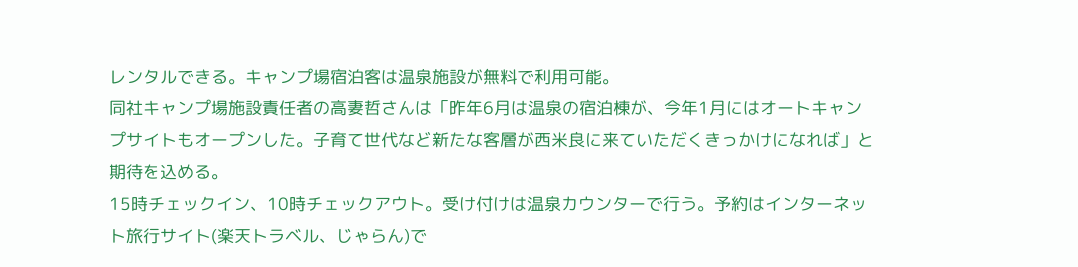レンタルできる。キャンプ場宿泊客は温泉施設が無料で利用可能。
同社キャンプ場施設責任者の高妻哲さんは「昨年6月は温泉の宿泊棟が、今年1月にはオートキャンプサイトもオープンした。子育て世代など新たな客層が西米良に来ていただくきっかけになれば」と期待を込める。
15時チェックイン、10時チェックアウト。受け付けは温泉カウンターで行う。予約はインターネット旅行サイト(楽天トラベル、じゃらん)で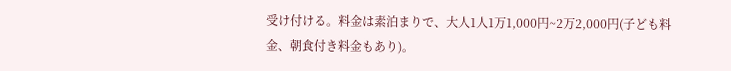受け付ける。料金は素泊まりで、大人1人1万1,000円~2万2,000円(子ども料金、朝食付き料金もあり)。